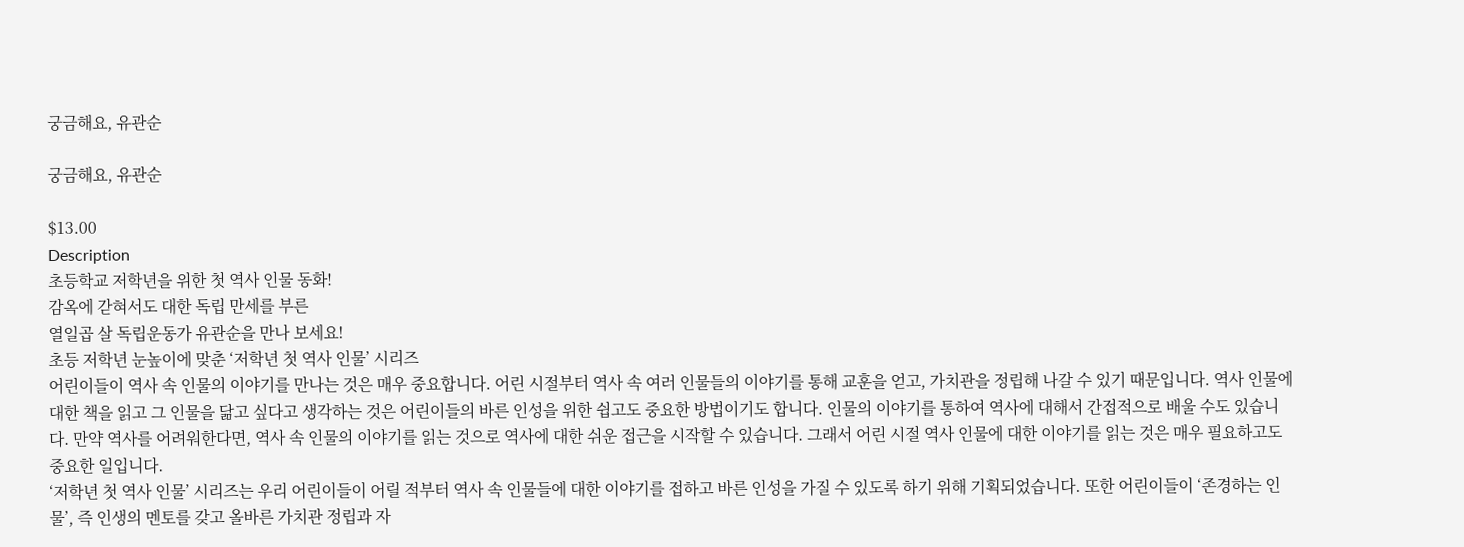궁금해요, 유관순

궁금해요, 유관순

$13.00
Description
초등학교 저학년을 위한 첫 역사 인물 동화!
감옥에 갇혀서도 대한 독립 만세를 부른
열일곱 살 독립운동가 유관순을 만나 보세요!
초등 저학년 눈높이에 맞춘 ‘저학년 첫 역사 인물’ 시리즈
어린이들이 역사 속 인물의 이야기를 만나는 것은 매우 중요합니다. 어린 시절부터 역사 속 여러 인물들의 이야기를 통해 교훈을 얻고, 가치관을 정립해 나갈 수 있기 때문입니다. 역사 인물에 대한 책을 읽고 그 인물을 닮고 싶다고 생각하는 것은 어린이들의 바른 인성을 위한 쉽고도 중요한 방법이기도 합니다. 인물의 이야기를 통하여 역사에 대해서 간접적으로 배울 수도 있습니다. 만약 역사를 어려워한다면, 역사 속 인물의 이야기를 읽는 것으로 역사에 대한 쉬운 접근을 시작할 수 있습니다. 그래서 어린 시절 역사 인물에 대한 이야기를 읽는 것은 매우 필요하고도 중요한 일입니다.
‘저학년 첫 역사 인물’ 시리즈는 우리 어린이들이 어릴 적부터 역사 속 인물들에 대한 이야기를 접하고 바른 인성을 가질 수 있도록 하기 위해 기획되었습니다. 또한 어린이들이 ‘존경하는 인물’, 즉 인생의 멘토를 갖고 올바른 가치관 정립과 자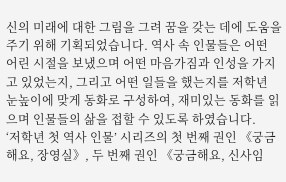신의 미래에 대한 그림을 그려 꿈을 갖는 데에 도움을 주기 위해 기획되었습니다. 역사 속 인물들은 어떤 어린 시절을 보냈으며 어떤 마음가짐과 인성을 가지고 있었는지, 그리고 어떤 일들을 했는지를 저학년 눈높이에 맞게 동화로 구성하여, 재미있는 동화를 읽으며 인물들의 삶을 접할 수 있도록 하였습니다.
‘저학년 첫 역사 인물’ 시리즈의 첫 번째 권인 《궁금해요, 장영실》, 두 번째 권인 《궁금해요, 신사임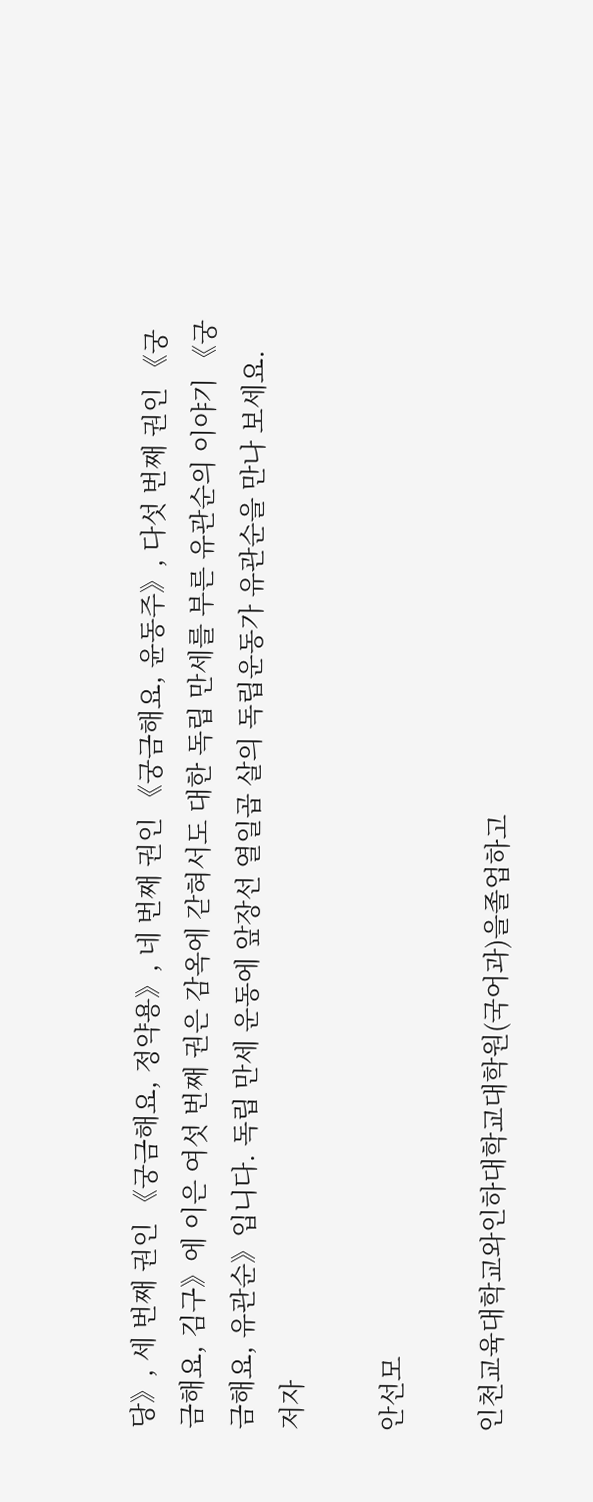당》, 세 번째 권인 《궁금해요, 정약용》, 네 번째 권인 《궁금해요, 윤동주》, 다섯 번째 권인 《궁금해요, 김구》에 이은 여섯 번째 권은 감옥에 갇혀서도 대한 독립 만세를 부른 유관순의 이야기 《궁금해요, 유관순》입니다. 독립 만세 운동에 앞장선 열일곱 살의 독립운동가 유관순을 만나 보세요.
저자

안선모

인천교육대학교와인하대학교대학원(국어과)을졸업하고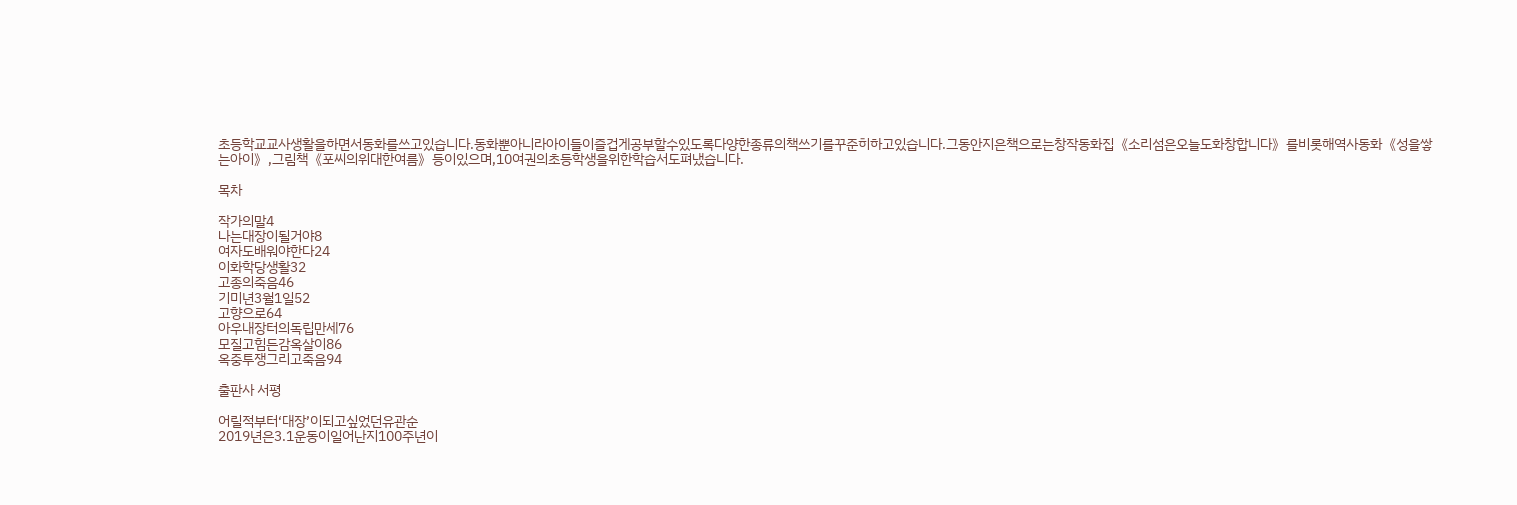초등학교교사생활을하면서동화를쓰고있습니다.동화뿐아니라아이들이즐겁게공부할수있도록다양한종류의책쓰기를꾸준히하고있습니다.그동안지은책으로는창작동화집《소리섬은오늘도화창합니다》를비롯해역사동화《성을쌓는아이》,그림책《포씨의위대한여름》등이있으며,10여권의초등학생을위한학습서도펴냈습니다.

목차

작가의말4
나는대장이될거야8
여자도배워야한다24
이화학당생활32
고종의죽음46
기미년3월1일52
고향으로64
아우내장터의독립만세76
모질고힘든감옥살이86
옥중투쟁그리고죽음94

출판사 서평

어릴적부터‘대장’이되고싶었던유관순
2019년은3.1운동이일어난지100주년이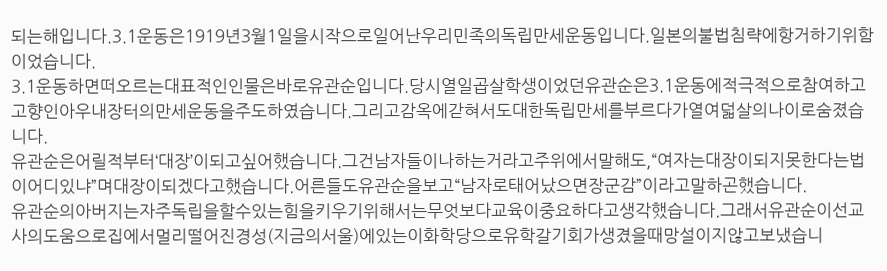되는해입니다.3.1운동은1919년3월1일을시작으로일어난우리민족의독립만세운동입니다.일본의불법침략에항거하기위함이었습니다.
3.1운동하면떠오르는대표적인인물은바로유관순입니다.당시열일곱살학생이었던유관순은3.1운동에적극적으로참여하고고향인아우내장터의만세운동을주도하였습니다.그리고감옥에갇혀서도대한독립만세를부르다가열여덟살의나이로숨졌습니다.
유관순은어릴적부터‘대장’이되고싶어했습니다.그건남자들이나하는거라고주위에서말해도,“여자는대장이되지못한다는법이어디있냐”며대장이되겠다고했습니다.어른들도유관순을보고“남자로태어났으면장군감”이라고말하곤했습니다.
유관순의아버지는자주독립을할수있는힘을키우기위해서는무엇보다교육이중요하다고생각했습니다.그래서유관순이선교사의도움으로집에서멀리떨어진경성(지금의서울)에있는이화학당으로유학갈기회가생겼을때망설이지않고보냈습니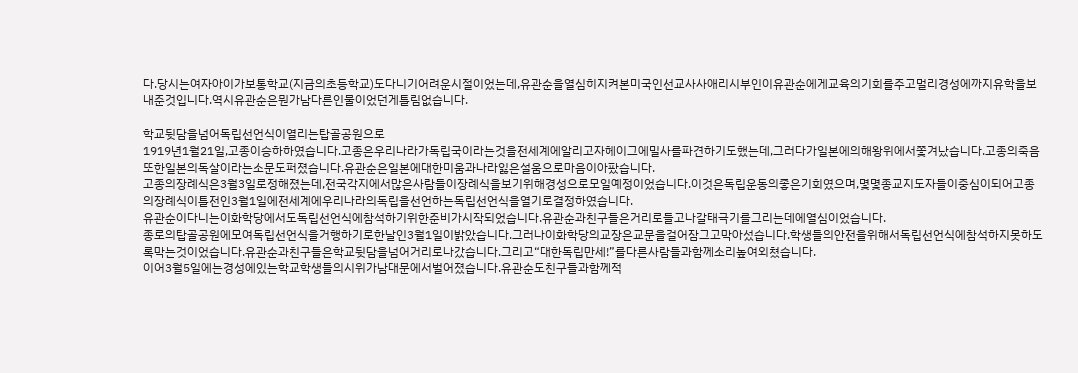다.당시는여자아이가보통학교(지금의초등학교)도다니기어려운시절이었는데,유관순을열심히지켜본미국인선교사사애리시부인이유관순에게교육의기회를주고멀리경성에까지유학을보내준것입니다.역시유관순은뭔가남다른인물이었던게틀림없습니다.

학교뒷담을넘어독립선언식이열리는탑골공원으로
1919년1월21일,고종이승하하였습니다.고종은우리나라가독립국이라는것을전세계에알리고자헤이그에밀사를파견하기도했는데,그러다가일본에의해왕위에서쫓겨났습니다.고종의죽음또한일본의독살이라는소문도퍼졌습니다.유관순은일본에대한미움과나라잃은설움으로마음이아팠습니다.
고종의장례식은3월3일로정해졌는데,전국각지에서많은사람들이장례식을보기위해경성으로모일예정이었습니다.이것은독립운동의좋은기회였으며,몇몇종교지도자들이중심이되어고종의장례식이틀전인3월1일에전세계에우리나라의독립을선언하는독립선언식을열기로결정하였습니다.
유관순이다니는이화학당에서도독립선언식에참석하기위한준비가시작되었습니다.유관순과친구들은거리로들고나갈태극기를그리는데에열심이었습니다.
종로의탑골공원에모여독립선언식을거행하기로한날인3월1일이밝았습니다.그러나이화학당의교장은교문을걸어잠그고막아섰습니다.학생들의안전을위해서독립선언식에참석하지못하도록막는것이었습니다.유관순과친구들은학교뒷담을넘어거리로나갔습니다.그리고“대한독립만세!”를다른사람들과함께소리높여외쳤습니다.
이어3월5일에는경성에있는학교학생들의시위가남대문에서벌어졌습니다.유관순도친구들과함께적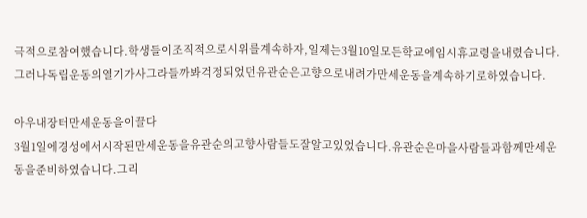극적으로참여했습니다.학생들이조직적으로시위를계속하자,일제는3월10일모든학교에임시휴교령을내렸습니다.그러나독립운동의열기가사그라들까봐걱정되었던유관순은고향으로내려가만세운동을계속하기로하였습니다.

아우내장터만세운동을이끌다
3월1일에경성에서시작된만세운동을유관순의고향사람들도잘알고있었습니다.유관순은마을사람들과함께만세운동을준비하였습니다.그리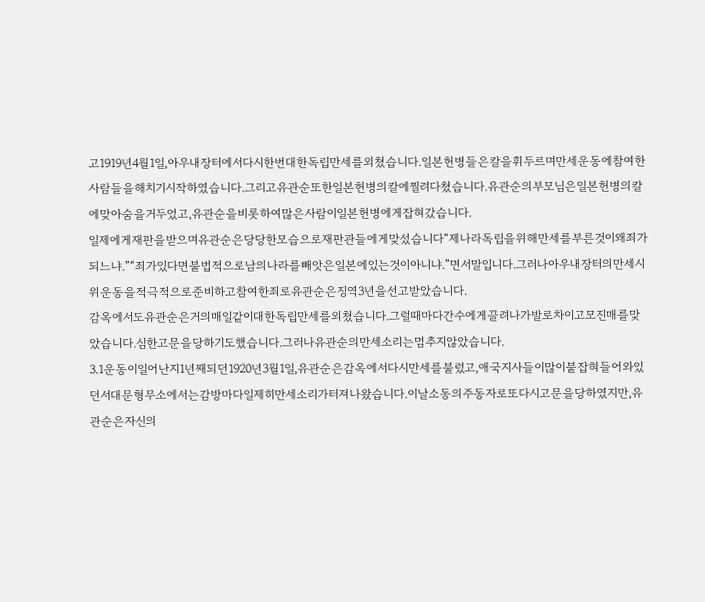고1919년4월1일,아우내장터에서다시한번대한독립만세를외쳤습니다.일본헌병들은칼을휘두르며만세운동에참여한사람들을해치기시작하였습니다.그리고유관순또한일본헌병의칼에찔려다쳤습니다.유관순의부모님은일본헌병의칼에맞아숨을거두었고,유관순을비롯하여많은사람이일본헌병에게잡혀갔습니다.
일제에게재판을받으며유관순은당당한모습으로재판관들에게맞섰습니다“제나라독립을위해만세를부른것이왜죄가되느냐.”“죄가있다면불법적으로남의나라를빼앗은일본에있는것이아니냐.”면서말입니다.그러나아우내장터의만세시위운동을적극적으로준비하고참여한죄로유관순은징역3년을선고받았습니다.
감옥에서도유관순은거의매일같이대한독립만세를외쳤습니다.그럴때마다간수에게끌려나가발로차이고모진매를맞았습니다.심한고문을당하기도했습니다.그러나유관순의만세소리는멈추지않았습니다.
3.1운동이일어난지1년째되던1920년3월1일,유관순은감옥에서다시만세를불렀고,애국지사들이많이붙잡혀들어와있던서대문형무소에서는감방마다일제히만세소리가터져나왔습니다.이날소동의주동자로또다시고문을당하였지만,유관순은자신의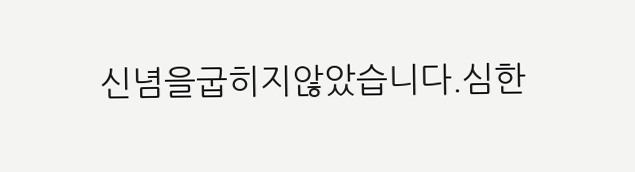신념을굽히지않았습니다.심한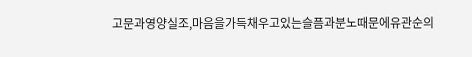고문과영양실조,마음을가득채우고있는슬픔과분노때문에유관순의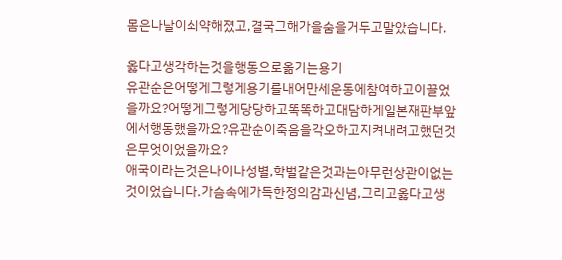몸은나날이쇠약해졌고,결국그해가을숨을거두고말았습니다.

옳다고생각하는것을행동으로옮기는용기
유관순은어떻게그렇게용기를내어만세운동에참여하고이끌었을까요?어떻게그렇게당당하고똑똑하고대담하게일본재판부앞에서행동했을까요?유관순이죽음을각오하고지켜내려고했던것은무엇이었을까요?
애국이라는것은나이나성별,학벌같은것과는아무런상관이없는것이었습니다.가슴속에가득한정의감과신념,그리고옳다고생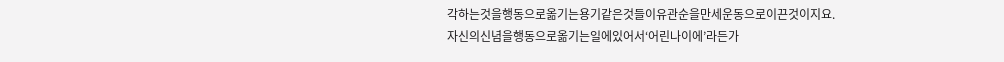각하는것을행동으로옮기는용기같은것들이유관순을만세운동으로이끈것이지요.
자신의신념을행동으로옮기는일에있어서‘어린나이에’라든가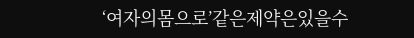‘여자의몸으로’같은제약은있을수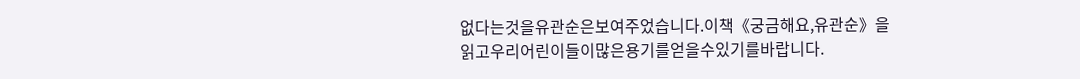없다는것을유관순은보여주었습니다.이책《궁금해요,유관순》을읽고우리어린이들이많은용기를얻을수있기를바랍니다.